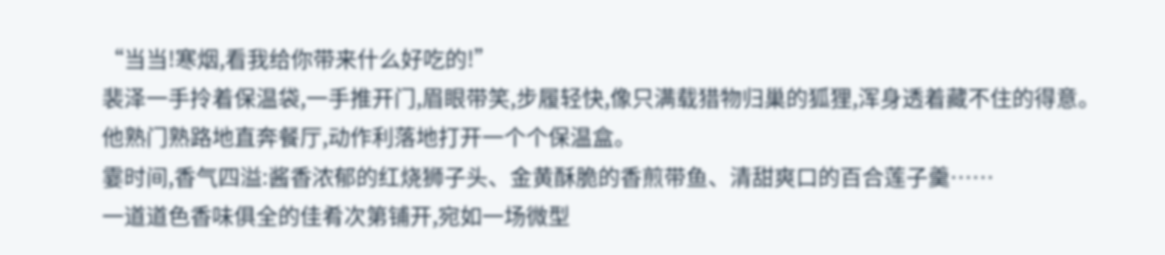“当当!寒烟,看我给你带来什么好吃的!”
裴泽一手拎着保温袋,一手推开门,眉眼带笑,步履轻快,像只满载猎物归巢的狐狸,浑身透着藏不住的得意。
他熟门熟路地直奔餐厅,动作利落地打开一个个保温盒。
霎时间,香气四溢:酱香浓郁的红烧狮子头、金黄酥脆的香煎带鱼、清甜爽口的百合莲子羹……
一道道色香味俱全的佳肴次第铺开,宛如一场微型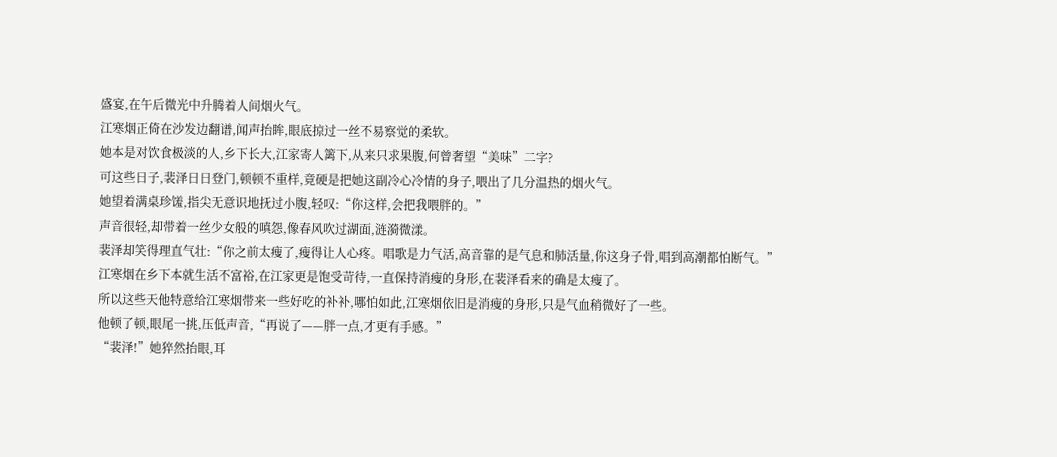盛宴,在午后微光中升腾着人间烟火气。
江寒烟正倚在沙发边翻谱,闻声抬眸,眼底掠过一丝不易察觉的柔软。
她本是对饮食极淡的人,乡下长大,江家寄人篱下,从来只求果腹,何曾奢望“美味”二字?
可这些日子,裴泽日日登门,顿顿不重样,竟硬是把她这副冷心冷情的身子,喂出了几分温热的烟火气。
她望着满桌珍馐,指尖无意识地抚过小腹,轻叹:“你这样,会把我喂胖的。”
声音很轻,却带着一丝少女般的嗔怨,像春风吹过湖面,涟漪微漾。
裴泽却笑得理直气壮:“你之前太瘦了,瘦得让人心疼。唱歌是力气活,高音靠的是气息和肺活量,你这身子骨,唱到高潮都怕断气。”
江寒烟在乡下本就生活不富裕,在江家更是饱受苛待,一直保持消瘦的身形,在裴泽看来的确是太瘦了。
所以这些天他特意给江寒烟带来一些好吃的补补,哪怕如此,江寒烟依旧是消瘦的身形,只是气血稍微好了一些。
他顿了顿,眼尾一挑,压低声音,“再说了——胖一点,才更有手感。”
“裴泽!”她猝然抬眼,耳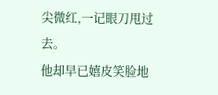尖微红,一记眼刀甩过去。
他却早已嬉皮笑脸地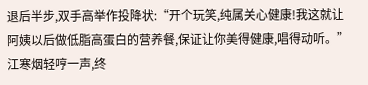退后半步,双手高举作投降状:“开个玩笑,纯属关心健康!我这就让阿姨以后做低脂高蛋白的营养餐,保证让你美得健康,唱得动听。”
江寒烟轻哼一声,终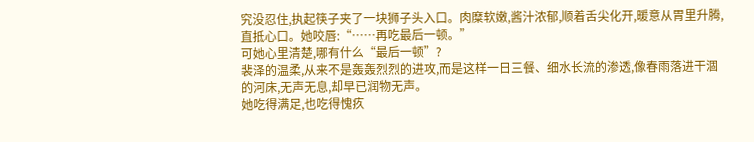究没忍住,执起筷子夹了一块狮子头入口。肉糜软嫩,酱汁浓郁,顺着舌尖化开,暖意从胃里升腾,直抵心口。她咬唇:“……再吃最后一顿。”
可她心里清楚,哪有什么“最后一顿”?
裴泽的温柔,从来不是轰轰烈烈的进攻,而是这样一日三餐、细水长流的渗透,像春雨落进干涸的河床,无声无息,却早已润物无声。
她吃得满足,也吃得愧疚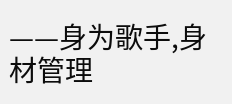——身为歌手,身材管理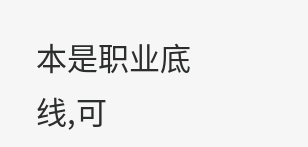本是职业底线,可